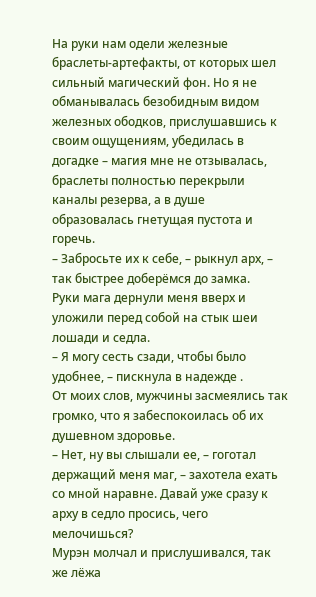На руки нам одели железные браслеты-артефакты, от которых шел сильный магический фон. Но я не обманывалась безобидным видом железных ободков, прислушавшись к своим ощущениям, убедилась в догадке – магия мне не отзывалась, браслеты полностью перекрыли каналы резерва, а в душе образовалась гнетущая пустота и горечь.
– Забросьте их к себе, – рыкнул арх, – так быстрее доберёмся до замка.
Руки мага дернули меня вверх и уложили перед собой на стык шеи лошади и седла.
– Я могу сесть сзади, чтобы было удобнее, – пискнула в надежде .
От моих слов, мужчины засмеялись так громко, что я забеспокоилась об их душевном здоровье.
– Нет, ну вы слышали ее, – гоготал держащий меня маг, – захотела ехать со мной наравне. Давай уже сразу к арху в седло просись, чего мелочишься?
Мурэн молчал и прислушивался, так же лёжа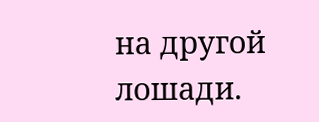на другой лошади.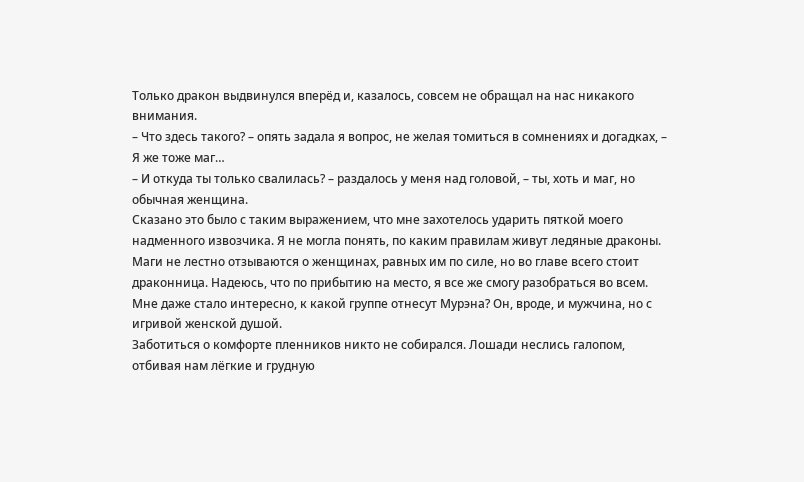Только дракон выдвинулся вперёд и, казалось, совсем не обращал на нас никакого внимания.
– Что здесь такого? – опять задала я вопрос, не желая томиться в сомнениях и догадках, – Я же тоже маг…
– И откуда ты только свалилась? – раздалось у меня над головой, – ты, хоть и маг, но обычная женщина.
Сказано это было с таким выражением, что мне захотелось ударить пяткой моего надменного извозчика. Я не могла понять, по каким правилам живут ледяные драконы. Маги не лестно отзываются о женщинах, равных им по силе, но во главе всего стоит драконница. Надеюсь, что по прибытию на место, я все же смогу разобраться во всем. Мне даже стало интересно, к какой группе отнесут Мурэна? Он, вроде, и мужчина, но с игривой женской душой.
Заботиться о комфорте пленников никто не собирался. Лошади неслись галопом, отбивая нам лёгкие и грудную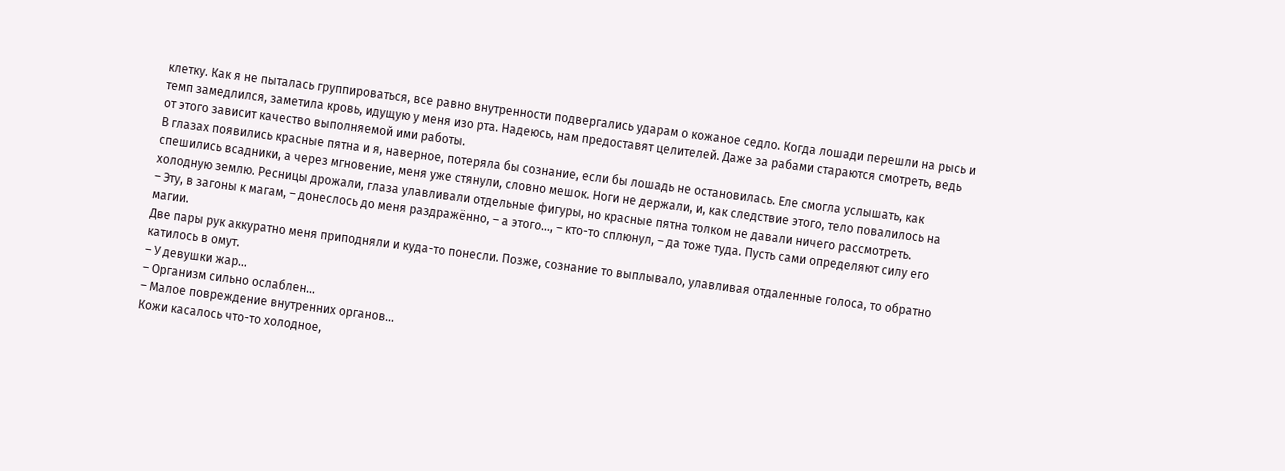клетку. Как я не пыталась группироваться, все равно внутренности подвергались ударам о кожаное седло. Когда лошади перешли на рысь и темп замедлился, заметила кровь, идущую у меня изо рта. Надеюсь, нам предоставят целителей. Даже за рабами стараются смотреть, ведь от этого зависит качество выполняемой ими работы.
В глазах появились красные пятна и я, наверное, потеряла бы сознание, если бы лошадь не остановилась. Еле смогла услышать, как спешились всадники, а через мгновение, меня уже стянули, словно мешок. Ноги не держали, и, как следствие этого, тело повалилось на холодную землю. Ресницы дрожали, глаза улавливали отдельные фигуры, но красные пятна толком не давали ничего рассмотреть.
– Эту, в загоны к магам, – донеслось до меня раздражённо, – а этого…, – кто-то сплюнул, – да тоже туда. Пусть сами определяют силу его магии.
Две пары рук аккуратно меня приподняли и куда-то понесли. Позже, сознание то выплывало, улавливая отдаленные голоса, то обратно катилось в омут.
– У девушки жар…
– Организм сильно ослаблен…
– Малое повреждение внутренних органов…
Кожи касалось что-то холодное,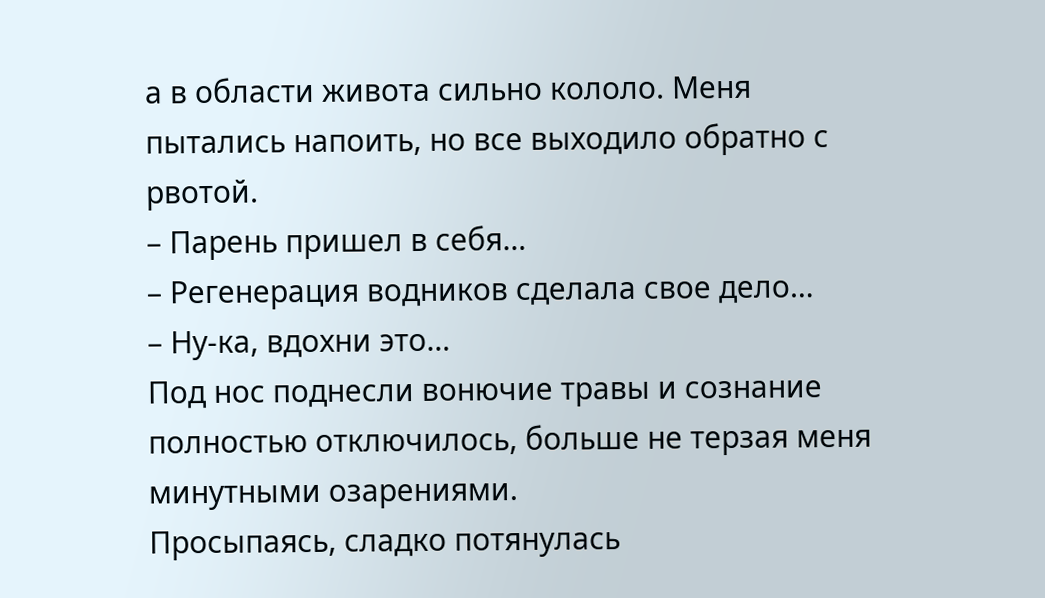а в области живота сильно кололо. Меня пытались напоить, но все выходило обратно с рвотой.
– Парень пришел в себя…
– Регенерация водников сделала свое дело…
– Ну-ка, вдохни это…
Под нос поднесли вонючие травы и сознание полностью отключилось, больше не терзая меня минутными озарениями.
Просыпаясь, сладко потянулась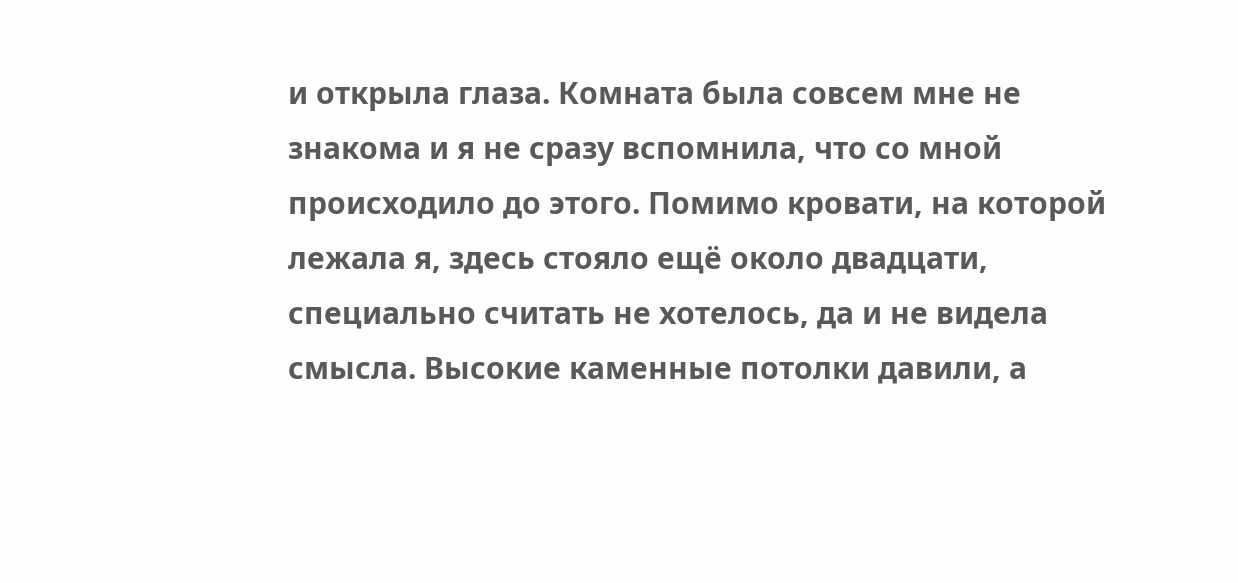и открыла глаза. Комната была совсем мне не знакома и я не сразу вспомнила, что со мной происходило до этого. Помимо кровати, на которой лежала я, здесь стояло ещё около двадцати, специально считать не хотелось, да и не видела смысла. Высокие каменные потолки давили, а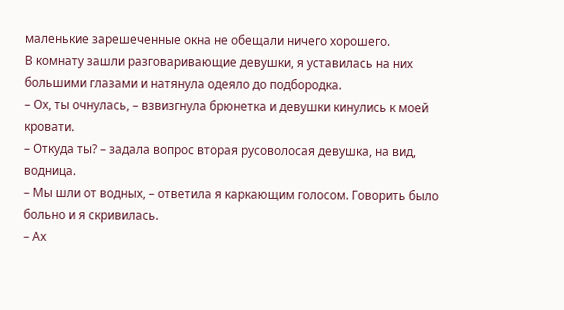маленькие зарешеченные окна не обещали ничего хорошего.
В комнату зашли разговаривающие девушки, я уставилась на них большими глазами и натянула одеяло до подбородка.
– Ох, ты очнулась, – взвизгнула брюнетка и девушки кинулись к моей кровати.
– Откуда ты? – задала вопрос вторая русоволосая девушка, на вид, водница.
– Мы шли от водных, – ответила я каркающим голосом. Говорить было больно и я скривилась.
– Ах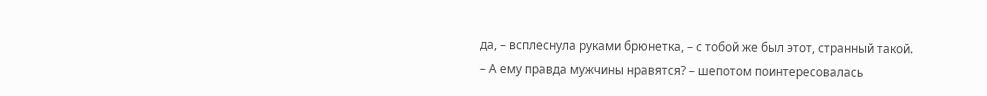да, – всплеснула руками брюнетка, – с тобой же был этот, странный такой.
– А ему правда мужчины нравятся? – шепотом поинтересовалась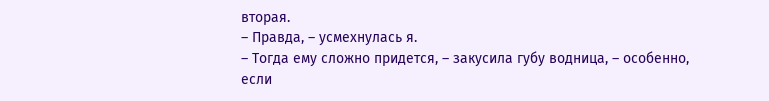вторая.
– Правда, – усмехнулась я.
– Тогда ему сложно придется, – закусила губу водница, – особенно, если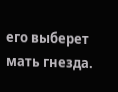его выберет мать гнезда.